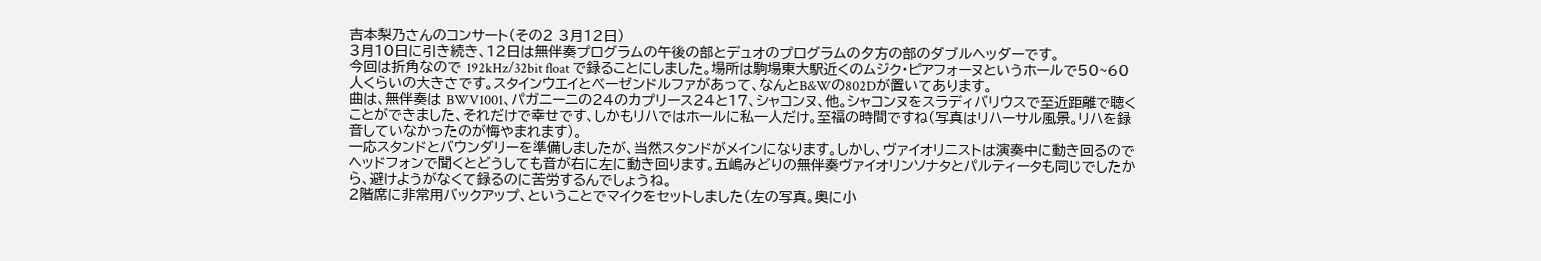吉本梨乃さんのコンサート(その2 3月12日)
3月10日に引き続き、12日は無伴奏プログラムの午後の部とデュオのプログラムの夕方の部のダブルヘッダーです。
今回は折角なので 192kHz/32bit float で録ることにしました。場所は駒場東大駅近くのムジク・ピアフォーヌというホールで50~60人くらいの大きさです。スタインウエイとべーゼンドルファがあって、なんとB&Wの802Dが置いてあります。
曲は、無伴奏は BWV1001、パガニーニの24のカプリース24と17、シャコンヌ、他。シャコンヌをスラディバリウスで至近距離で聴くことができました、それだけで幸せです、しかもリハではホールに私一人だけ。至福の時間ですね(写真はリハーサル風景。リハを録音していなかったのが悔やまれます)。
一応スタンドとバウンダリーを準備しましたが、当然スタンドがメインになります。しかし、ヴァイオリニストは演奏中に動き回るのでヘッドフォンで聞くとどうしても音が右に左に動き回ります。五嶋みどりの無伴奏ヴァイオリンソナタとパルティータも同じでしたから、避けようがなくて録るのに苦労するんでしょうね。
2階席に非常用バックアップ、ということでマイクをセットしました(左の写真。奥に小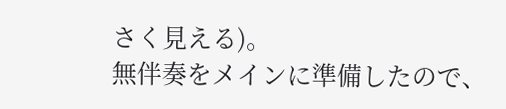さく見える)。
無伴奏をメインに準備したので、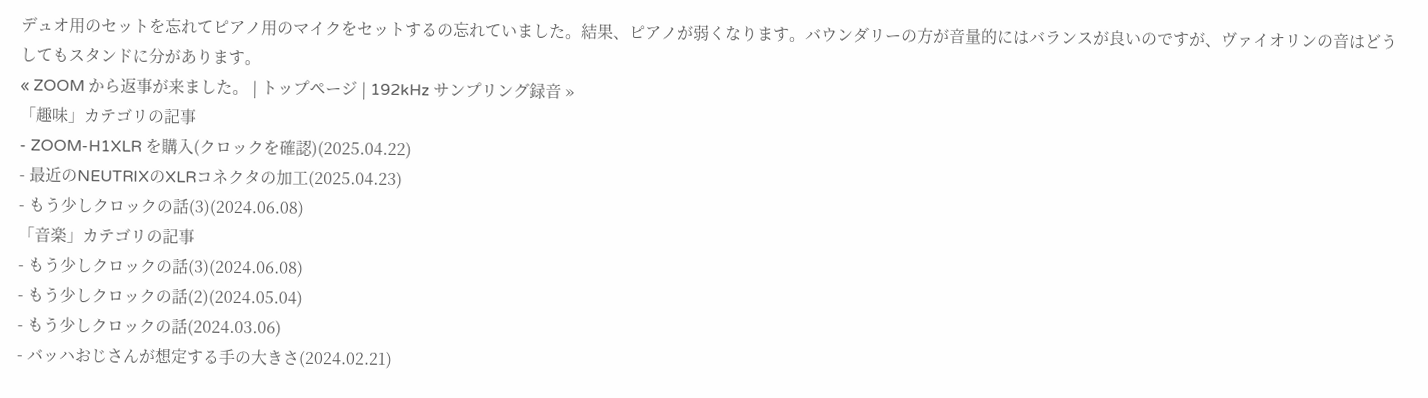デュオ用のセットを忘れてピアノ用のマイクをセットするの忘れていました。結果、ピアノが弱くなります。バウンダリーの方が音量的にはバランスが良いのですが、ヴァイオリンの音はどうしてもスタンドに分があります。
« ZOOM から返事が来ました。 | トップページ | 192kHz サンプリング録音 »
「趣味」カテゴリの記事
- ZOOM-H1XLR を購入(クロックを確認)(2025.04.22)
- 最近のNEUTRIXのXLRコネクタの加工(2025.04.23)
- もう少しクロックの話(3)(2024.06.08)
「音楽」カテゴリの記事
- もう少しクロックの話(3)(2024.06.08)
- もう少しクロックの話(2)(2024.05.04)
- もう少しクロックの話(2024.03.06)
- バッハおじさんが想定する手の大きさ(2024.02.21)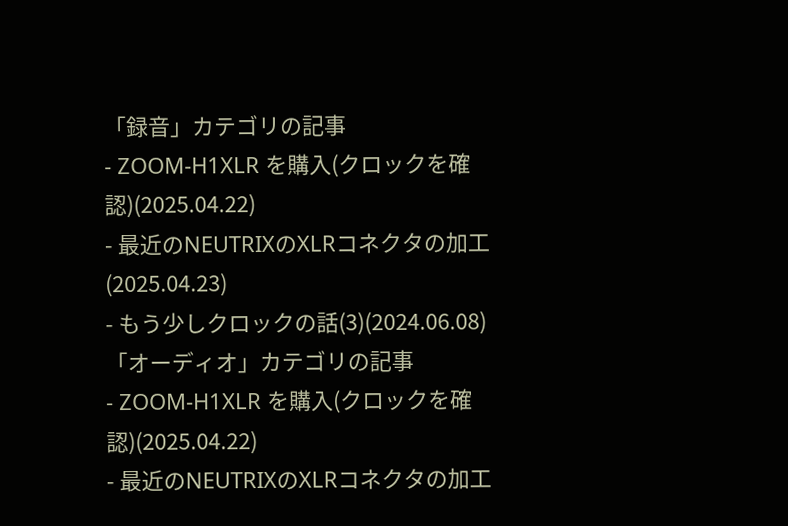「録音」カテゴリの記事
- ZOOM-H1XLR を購入(クロックを確認)(2025.04.22)
- 最近のNEUTRIXのXLRコネクタの加工(2025.04.23)
- もう少しクロックの話(3)(2024.06.08)
「オーディオ」カテゴリの記事
- ZOOM-H1XLR を購入(クロックを確認)(2025.04.22)
- 最近のNEUTRIXのXLRコネクタの加工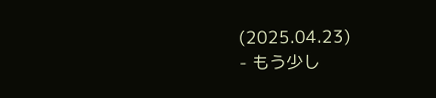(2025.04.23)
- もう少し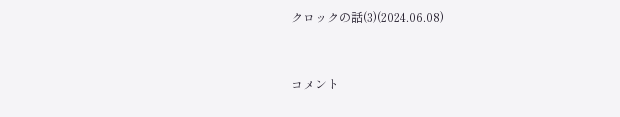クロックの話(3)(2024.06.08)


コメント